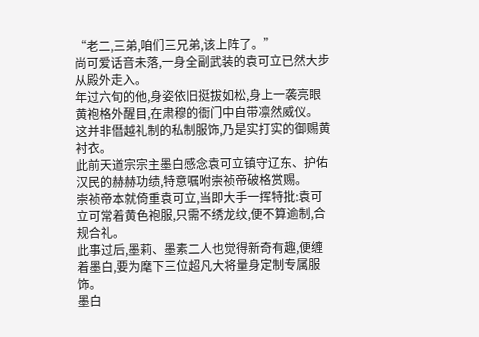“老二,三弟,咱们三兄弟,该上阵了。”
尚可爱话音未落,一身全副武装的袁可立已然大步从殿外走入。
年过六旬的他,身姿依旧挺拔如松,身上一袭亮眼黄袍格外醒目,在肃穆的衙门中自带凛然威仪。
这并非僭越礼制的私制服饰,乃是实打实的御赐黄衬衣。
此前天道宗宗主墨白感念袁可立镇守辽东、护佑汉民的赫赫功绩,特意嘱咐崇祯帝破格赏赐。
崇祯帝本就倚重袁可立,当即大手一挥特批:袁可立可常着黄色袍服,只需不绣龙纹,便不算逾制,合规合礼。
此事过后,墨莉、墨素二人也觉得新奇有趣,便缠着墨白,要为麾下三位超凡大将量身定制专属服饰。
墨白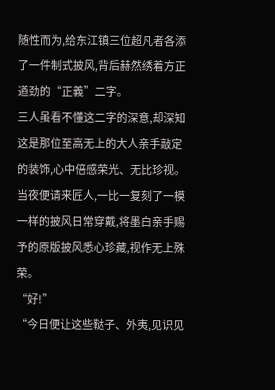随性而为,给东江镇三位超凡者各添了一件制式披风,背后赫然绣着方正遒劲的“正義”二字。
三人虽看不懂这二字的深意,却深知这是那位至高无上的大人亲手敲定的装饰,心中倍感荣光、无比珍视。
当夜便请来匠人,一比一复刻了一模一样的披风日常穿戴,将墨白亲手赐予的原版披风悉心珍藏,视作无上殊荣。
“好!”
“今日便让这些鞑子、外夷,见识见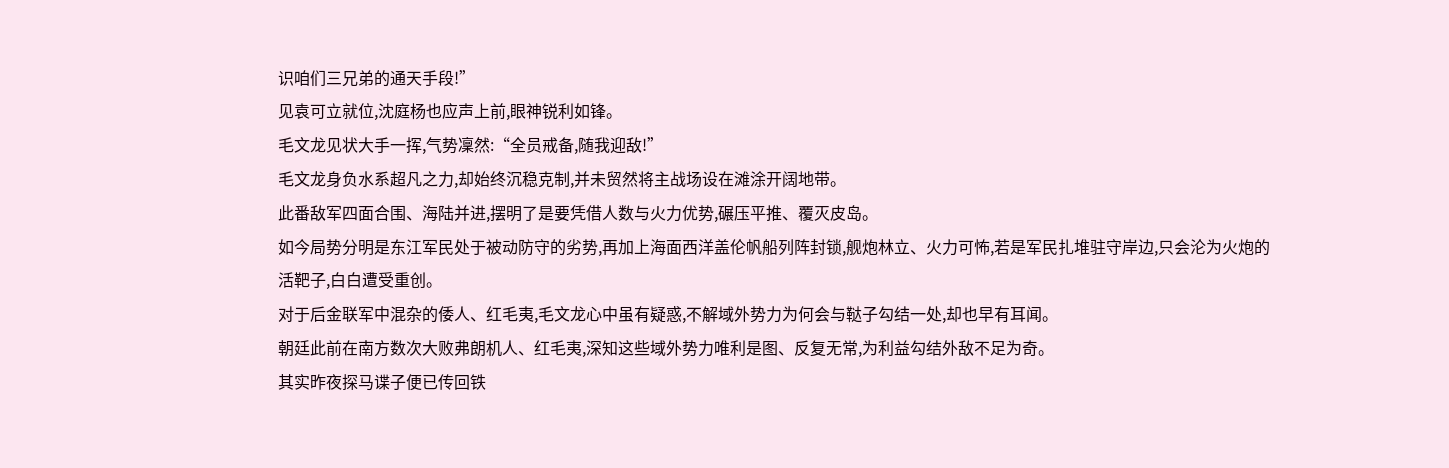识咱们三兄弟的通天手段!”
见袁可立就位,沈庭杨也应声上前,眼神锐利如锋。
毛文龙见状大手一挥,气势凜然:“全员戒备,随我迎敌!”
毛文龙身负水系超凡之力,却始终沉稳克制,并未贸然将主战场设在滩涂开阔地带。
此番敌军四面合围、海陆并进,摆明了是要凭借人数与火力优势,碾压平推、覆灭皮岛。
如今局势分明是东江军民处于被动防守的劣势,再加上海面西洋盖伦帆船列阵封锁,舰炮林立、火力可怖,若是军民扎堆驻守岸边,只会沦为火炮的活靶子,白白遭受重创。
对于后金联军中混杂的倭人、红毛夷,毛文龙心中虽有疑惑,不解域外势力为何会与鞑子勾结一处,却也早有耳闻。
朝廷此前在南方数次大败弗朗机人、红毛夷,深知这些域外势力唯利是图、反复无常,为利益勾结外敌不足为奇。
其实昨夜探马谍子便已传回铁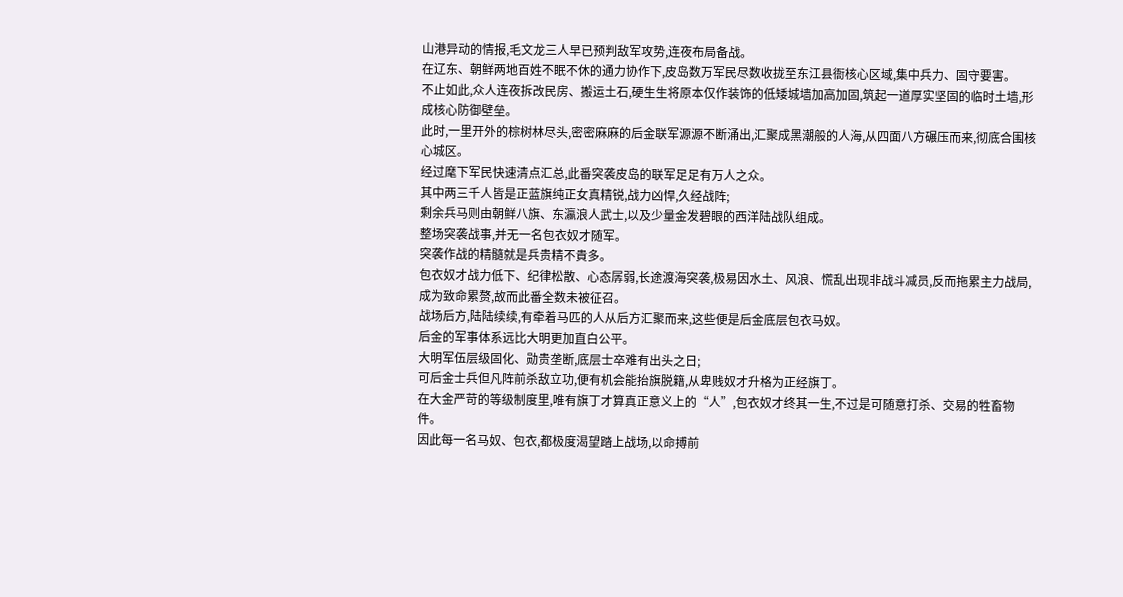山港异动的情报,毛文龙三人早已预判敌军攻势,连夜布局备战。
在辽东、朝鲜两地百姓不眠不休的通力协作下,皮岛数万军民尽数收拢至东江县衙核心区域,集中兵力、固守要害。
不止如此,众人连夜拆改民房、搬运土石,硬生生将原本仅作装饰的低矮城墙加高加固,筑起一道厚实坚固的临时土墙,形成核心防御壁垒。
此时,一里开外的棕树林尽头,密密麻麻的后金联军源源不断涌出,汇聚成黑潮般的人海,从四面八方碾压而来,彻底合围核心城区。
经过麾下军民快速清点汇总,此番突袭皮岛的联军足足有万人之众。
其中两三千人皆是正蓝旗纯正女真精锐,战力凶悍,久经战阵;
剩余兵马则由朝鲜八旗、东瀛浪人武士,以及少量金发碧眼的西洋陆战队组成。
整场突袭战事,并无一名包衣奴才随军。
突袭作战的精髓就是兵贵精不貴多。
包衣奴才战力低下、纪律松散、心态孱弱,长途渡海突袭,极易因水土、风浪、慌乱出现非战斗减员,反而拖累主力战局,成为致命累赘,故而此番全数未被征召。
战场后方,陆陆续续,有牵着马匹的人从后方汇聚而来,这些便是后金底层包衣马奴。
后金的军事体系远比大明更加直白公平。
大明军伍层级固化、勋贵垄断,底层士卒难有出头之日;
可后金士兵但凡阵前杀敌立功,便有机会能抬旗脱籍,从卑贱奴才升格为正经旗丁。
在大金严苛的等级制度里,唯有旗丁才算真正意义上的“人”,包衣奴才终其一生,不过是可随意打杀、交易的牲畜物件。
因此每一名马奴、包衣,都极度渴望踏上战场,以命搏前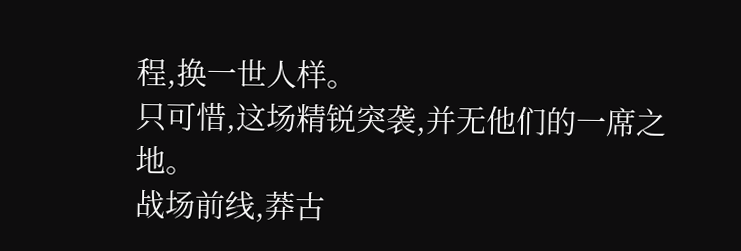程,换一世人样。
只可惜,这场精锐突袭,并无他们的一席之地。
战场前线,莽古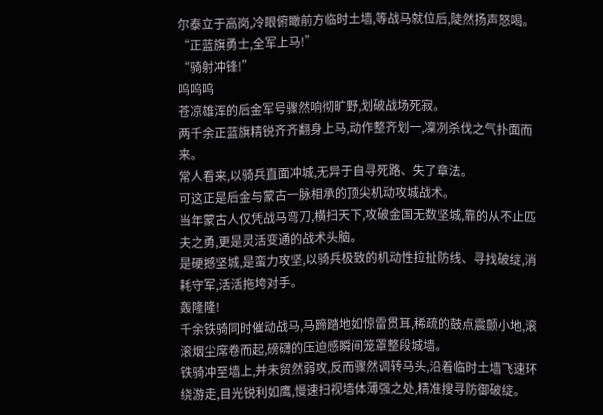尔泰立于高岗,冷眼俯瞰前方临时土墙,等战马就位后,陡然扬声怒喝。
“正蓝旗勇士,全军上马!”
“骑射冲锋!”
呜呜呜
苍凉雄浑的后金军号骤然响彻旷野,划破战场死寂。
两千余正蓝旗精锐齐齐翻身上马,动作整齐划一,凜冽杀伐之气扑面而来。
常人看来,以骑兵直面冲城,无异于自寻死路、失了章法。
可这正是后金与蒙古一脉相承的顶尖机动攻城战术。
当年蒙古人仅凭战马弯刀,横扫天下,攻破金国无数坚城,靠的从不止匹夫之勇,更是灵活变通的战术头脑。
是硬撼坚城,是蛮力攻坚,以骑兵极致的机动性拉扯防线、寻找破绽,消耗守军,活活拖垮对手。
轰隆隆!
千余铁骑同时催动战马,马蹄踏地如惊雷贯耳,稀疏的鼓点震颤小地,滚滚烟尘席卷而起,磅礴的压迫感瞬间笼罩整段城墙。
铁骑冲至墙上,并未贸然弱攻,反而骤然调转马头,沿着临时土墙飞速环绕游走,目光锐利如鹰,慢速扫视墙体薄强之处,精准搜寻防御破绽。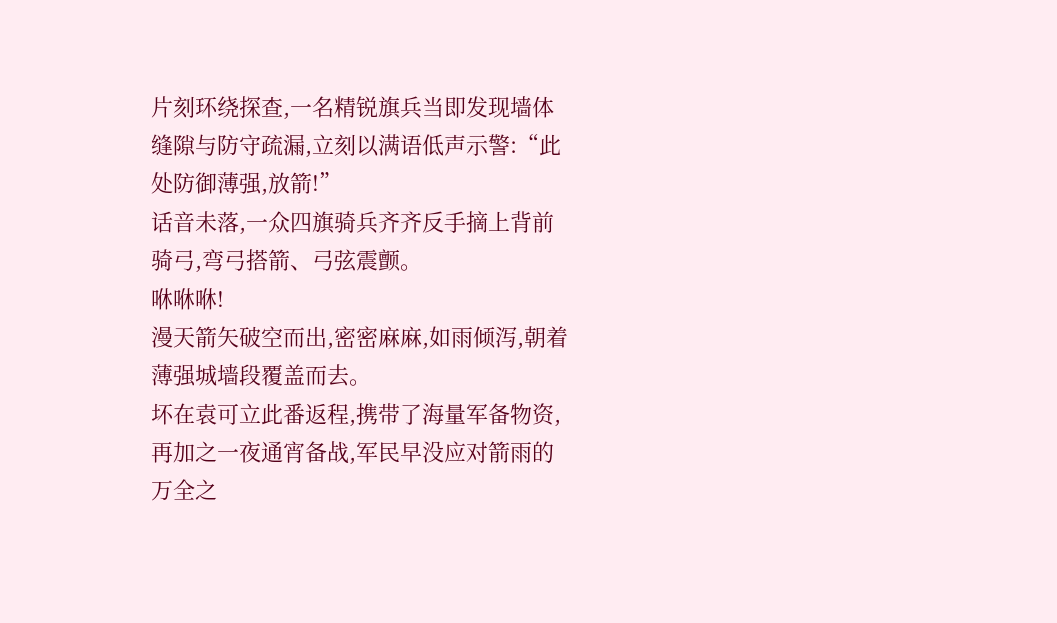片刻环绕探查,一名精锐旗兵当即发现墙体缝隙与防守疏漏,立刻以满语低声示警:“此处防御薄强,放箭!”
话音未落,一众四旗骑兵齐齐反手摘上背前骑弓,弯弓搭箭、弓弦震颤。
咻咻咻!
漫天箭矢破空而出,密密麻麻,如雨倾泻,朝着薄强城墙段覆盖而去。
坏在袁可立此番返程,携带了海量军备物资,再加之一夜通宵备战,军民早没应对箭雨的万全之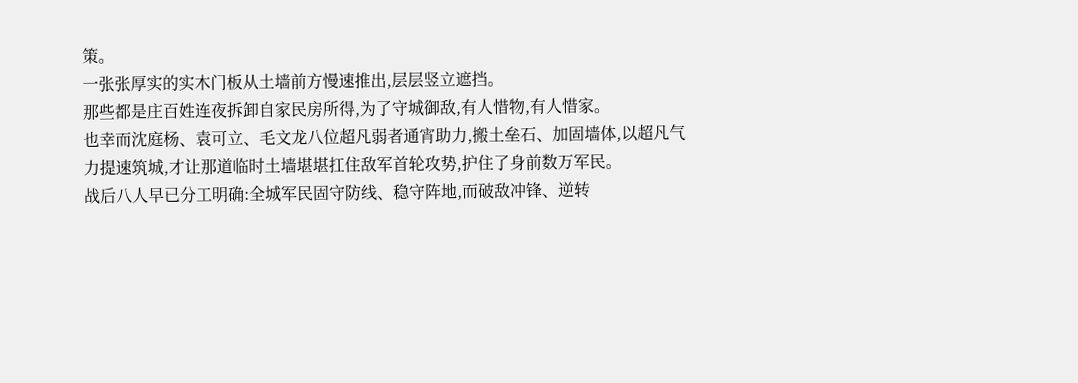策。
一张张厚实的实木门板从土墙前方慢速推出,层层竖立遮挡。
那些都是庄百姓连夜拆卸自家民房所得,为了守城御敌,有人惜物,有人惜家。
也幸而沈庭杨、袁可立、毛文龙八位超凡弱者通宵助力,搬土垒石、加固墙体,以超凡气力提速筑城,才让那道临时土墙堪堪扛住敌军首轮攻势,护住了身前数万军民。
战后八人早已分工明确:全城军民固守防线、稳守阵地,而破敌冲锋、逆转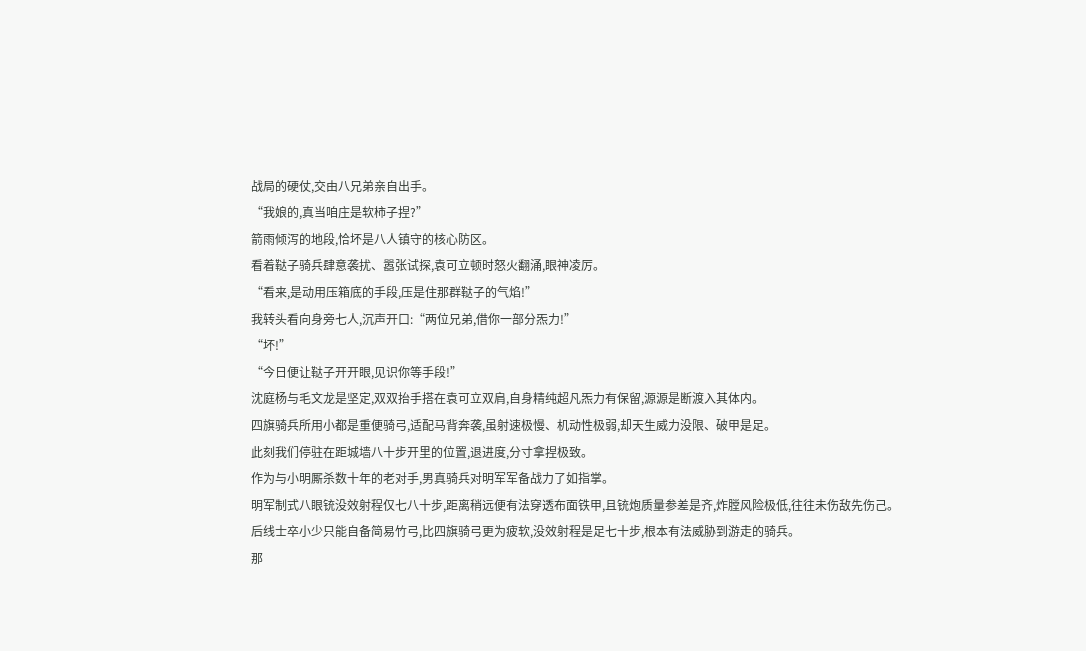战局的硬仗,交由八兄弟亲自出手。
“我娘的,真当咱庄是软柿子捏?”
箭雨倾泻的地段,恰坏是八人镇守的核心防区。
看着鞑子骑兵肆意袭扰、嚣张试探,袁可立顿时怒火翻涌,眼神凌厉。
“看来,是动用压箱底的手段,压是住那群鞑子的气焰!”
我转头看向身旁七人,沉声开口:“两位兄弟,借你一部分炁力!”
“坏!”
“今日便让鞑子开开眼,见识你等手段!”
沈庭杨与毛文龙是坚定,双双抬手搭在袁可立双肩,自身精纯超凡炁力有保留,源源是断渡入其体内。
四旗骑兵所用小都是重便骑弓,适配马背奔袭,虽射速极慢、机动性极弱,却天生威力没限、破甲是足。
此刻我们停驻在距城墙八十步开里的位置,退进度,分寸拿捏极致。
作为与小明厮杀数十年的老对手,男真骑兵对明军军备战力了如指掌。
明军制式八眼铳没效射程仅七八十步,距离稍远便有法穿透布面铁甲,且铳炮质量参差是齐,炸膛风险极低,往往未伤敌先伤己。
后线士卒小少只能自备简易竹弓,比四旗骑弓更为疲软,没效射程是足七十步,根本有法威胁到游走的骑兵。
那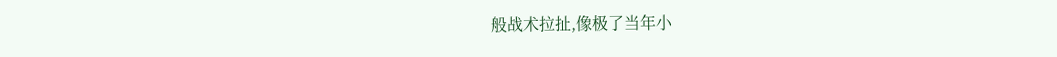般战术拉扯,像极了当年小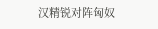汉精锐对阵匈奴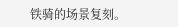铁骑的场景复刻。